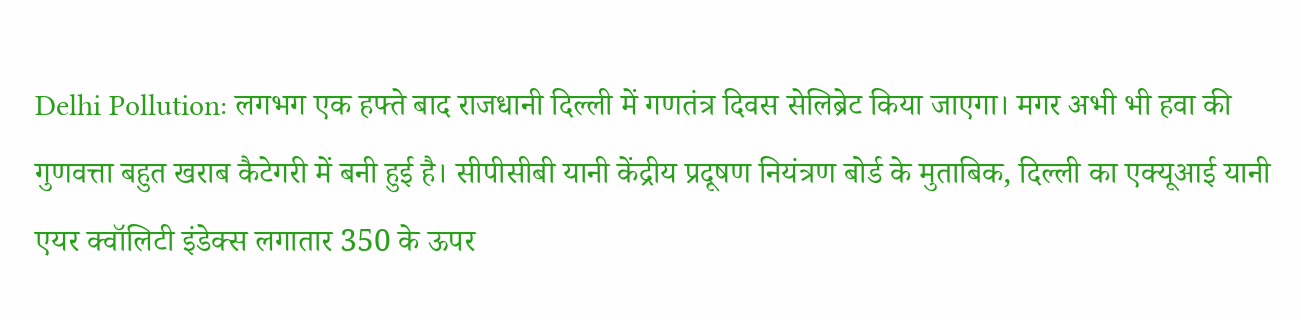Delhi Pollution: लगभग एक हफ्ते बाद राजधानी दिल्ली में गणतंत्र दिवस सेलिब्रेट किया जाएगा। मगर अभी भी हवा की गुणवत्ता बहुत खराब कैटेगरी में बनी हुई है। सीपीसीबी यानी केंद्रीय प्रदूषण नियंत्रण बोर्ड के मुताबिक, दिल्ली का एक्यूआई यानी एयर क्वॉलिटी इंडेक्स लगातार 350 के ऊपर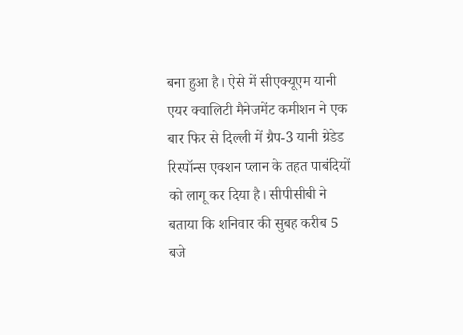बना हुआ है। ऐसे में सीएक्यूएम यानी एयर क्वालिटी मैनेजमेंट कमीशन ने एक बार फिर से दिल्ली में ग्रैप-3 यानी ग्रेडेड रिस्पॉन्स एक्शन प्लान के तहत पाबंदियों को लागू कर दिया है। सीपीसीबी ने बताया कि शनिवार की सुबह करीब 5 बजे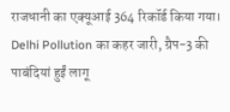राजधानी का एक्यूआई 364 रिकॉर्ड किया गया।
Delhi Pollution का कहर जारी, ग्रैप-3 की पाबंदियां हुईं लागू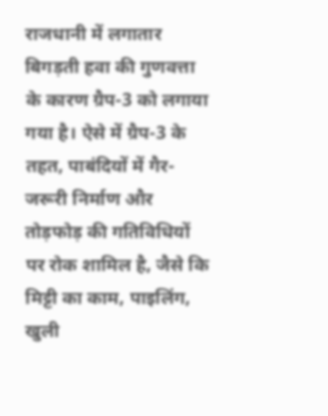राजधानी में लगातार बिगड़ती हवा की गुणवत्ता के कारण ग्रैप-3 को लगाया गया है। ऐसे में ग्रैप-3 के तहत, पाबंदियों में गैर-जरूरी निर्माण और तोड़फोड़ की गतिविधियों पर रोक शामिल है, जैसे कि मिट्टी का काम, पाइलिंग, खुली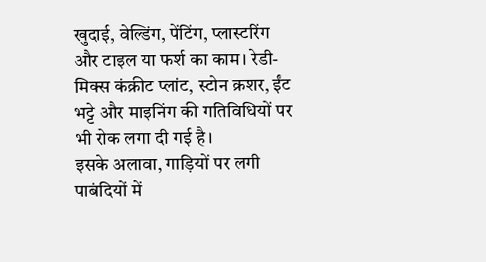खुदाई, वेल्डिंग, पेंटिंग, प्लास्टरिंग और टाइल या फर्श का काम। रेडी-मिक्स कंक्रीट प्लांट, स्टोन क्रशर, ईंट भट्टे और माइनिंग की गतिविधियों पर भी रोक लगा दी गई है।
इसके अलावा, गाड़ियों पर लगी पाबंदियों में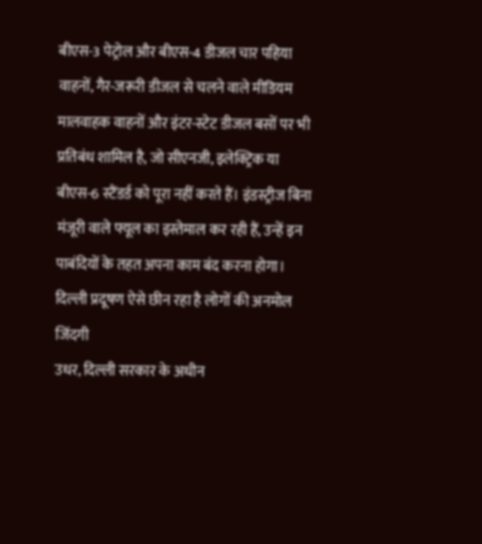बीएस-3 पेट्रोल और बीएस-4 डीजल चार पहिया वाहनों, गैर-जरूरी डीजल से चलने वाले मीडियम मालवाहक वाहनों और इंटर-स्टेट डीजल बसों पर भी प्रतिबंध शामिल है, जो सीएनजी, इलेक्ट्रिक या बीएस-6 स्टैंडर्ड को पूरा नहीं करते हैं। इंडस्ट्रीज बिना मंजूरी वाले फ्यूल का इस्तेमाल कर रही हैं, उन्हें इन पाबंदियों के तहत अपना काम बंद करना होगा।
दिल्ली प्रदूषण ऐसे छीन रहा है लोगों की अनमोल जिंदगी
उधर, दिल्ली सरकार के अधीन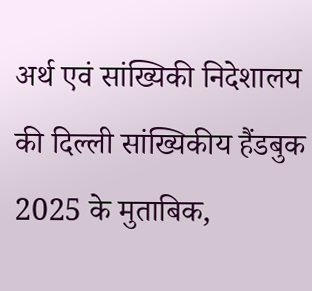अर्थ एवं सांख्यिकी निदेशालय की दिल्ली सांख्यिकीय हैंडबुक 2025 के मुताबिक,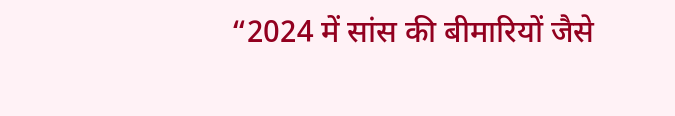“2024 में सांस की बीमारियों जैसे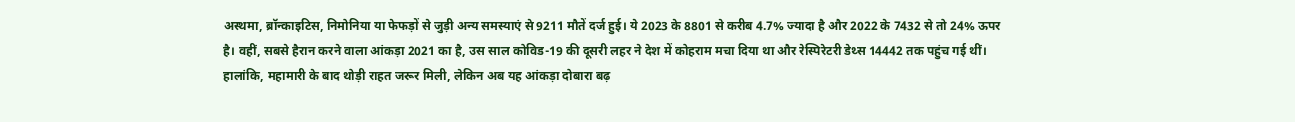अस्थमा, ब्रॉन्काइटिस, निमोनिया या फेफड़ों से जुड़ी अन्य समस्याएं से 9211 मौतें दर्ज हुई। ये 2023 के 8801 से करीब 4.7% ज्यादा है और 2022 के 7432 से तो 24% ऊपर है। वहीं, सबसे हैरान करने वाला आंकड़ा 2021 का है, उस साल कोविड-19 की दूसरी लहर ने देश में कोहराम मचा दिया था और रेस्पिरेटरी डेथ्स 14442 तक पहुंच गई थीं। हालांकि, महामारी के बाद थोड़ी राहत जरूर मिली, लेकिन अब यह आंकड़ा दोबारा बढ़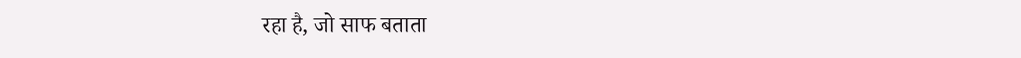रहा है, जो साफ बताता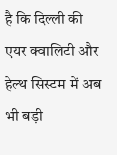है कि दिल्ली की एयर क्वालिटी और हेल्थ सिस्टम में अब भी बड़ी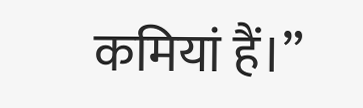कमियां हैं।”